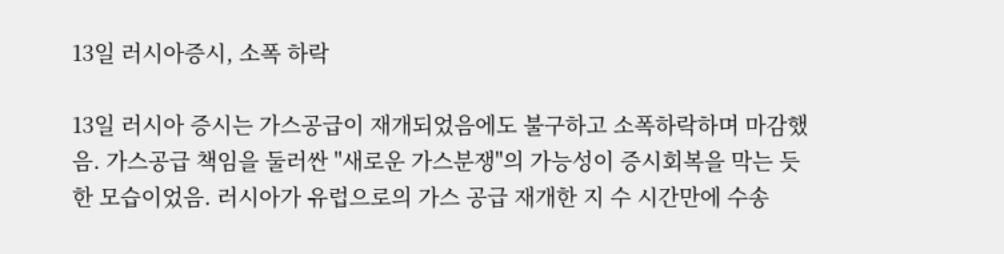13일 러시아증시, 소폭 하락

13일 러시아 증시는 가스공급이 재개되었음에도 불구하고 소폭하락하며 마감했음. 가스공급 책임을 둘러싼 "새로운 가스분쟁"의 가능성이 증시회복을 막는 듯한 모습이었음. 러시아가 유럽으로의 가스 공급 재개한 지 수 시간만에 수송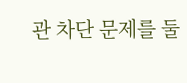관 차단 문제를 둘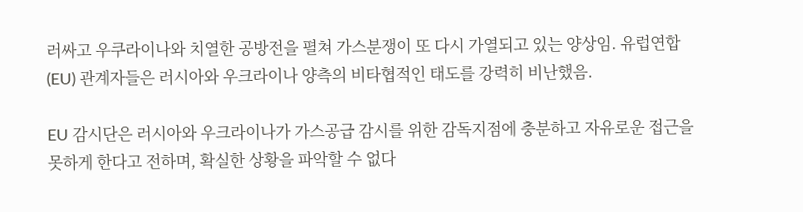러싸고 우쿠라이나와 치열한 공방전을 펼쳐 가스분쟁이 또 다시 가열되고 있는 양상임. 유럽연합(EU) 관계자들은 러시아와 우크라이나 양측의 비타협적인 태도를 강력히 비난했음.

EU 감시단은 러시아와 우크라이나가 가스공급 감시를 위한 감독지점에 충분하고 자유로운 접근을 못하게 한다고 전하며, 확실한 상황을 파악할 수 없다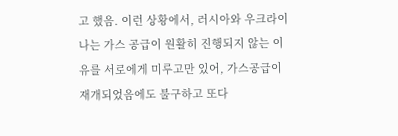고 했음. 이런 상황에서, 러시아와 우크라이나는 가스 공급이 원활히 진행되지 않는 이유를 서로에게 미루고만 있어, 가스공급이 재개되었음에도 불구하고 또다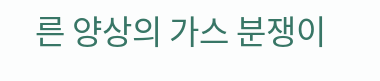른 양상의 가스 분쟁이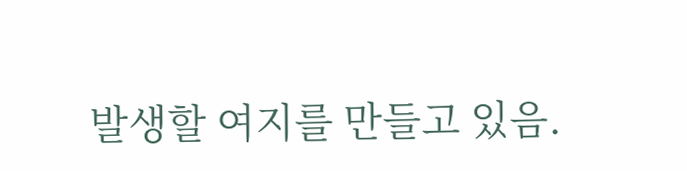발생할 여지를 만들고 있음.